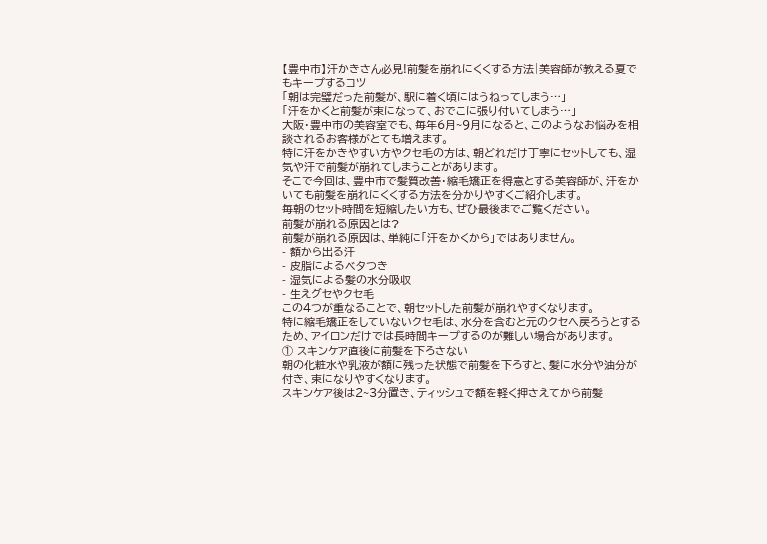【豊中市】汗かきさん必見!前髪を崩れにくくする方法|美容師が教える夏でもキープするコツ
「朝は完璧だった前髪が、駅に着く頃にはうねってしまう…」
「汗をかくと前髪が束になって、おでこに張り付いてしまう…」
大阪・豊中市の美容室でも、毎年6月~9月になると、このようなお悩みを相談されるお客様がとても増えます。
特に汗をかきやすい方やクセ毛の方は、朝どれだけ丁寧にセットしても、湿気や汗で前髪が崩れてしまうことがあります。
そこで今回は、豊中市で髪質改善・縮毛矯正を得意とする美容師が、汗をかいても前髪を崩れにくくする方法を分かりやすくご紹介します。
毎朝のセット時間を短縮したい方も、ぜひ最後までご覧ください。
前髪が崩れる原因とは?
前髪が崩れる原因は、単純に「汗をかくから」ではありません。
- 額から出る汗
- 皮脂によるベタつき
- 湿気による髪の水分吸収
- 生えグセやクセ毛
この4つが重なることで、朝セットした前髪が崩れやすくなります。
特に縮毛矯正をしていないクセ毛は、水分を含むと元のクセへ戻ろうとするため、アイロンだけでは長時間キープするのが難しい場合があります。
① スキンケア直後に前髪を下ろさない
朝の化粧水や乳液が額に残った状態で前髪を下ろすと、髪に水分や油分が付き、束になりやすくなります。
スキンケア後は2~3分置き、ティッシュで額を軽く押さえてから前髪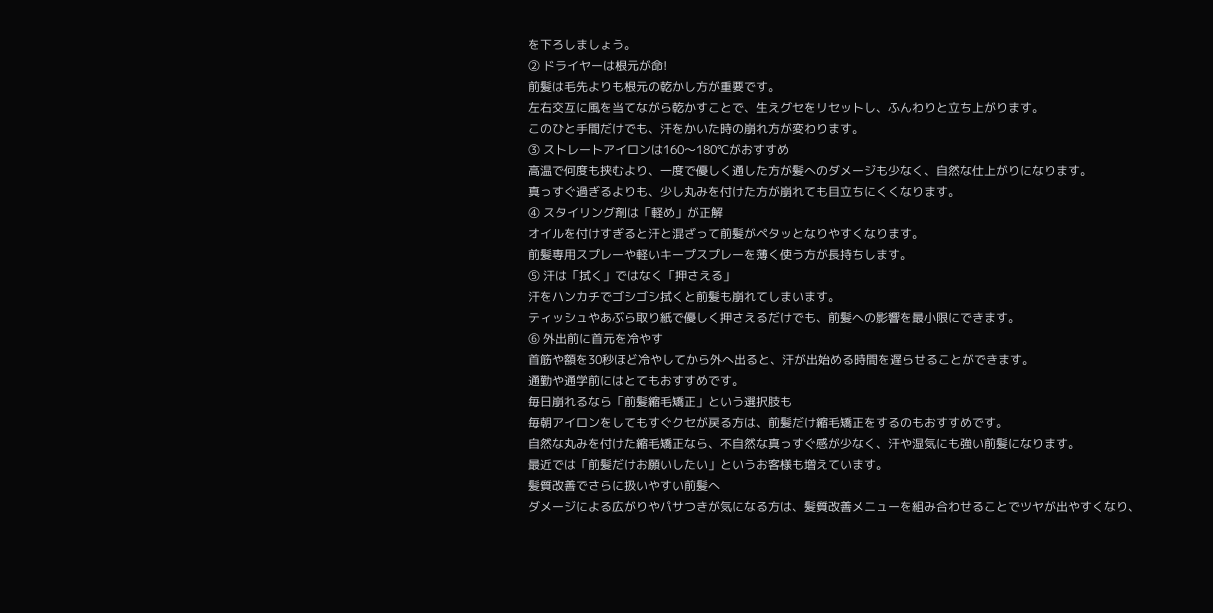を下ろしましょう。
② ドライヤーは根元が命!
前髪は毛先よりも根元の乾かし方が重要です。
左右交互に風を当てながら乾かすことで、生えグセをリセットし、ふんわりと立ち上がります。
このひと手間だけでも、汗をかいた時の崩れ方が変わります。
③ ストレートアイロンは160〜180℃がおすすめ
高温で何度も挟むより、一度で優しく通した方が髪へのダメージも少なく、自然な仕上がりになります。
真っすぐ過ぎるよりも、少し丸みを付けた方が崩れても目立ちにくくなります。
④ スタイリング剤は「軽め」が正解
オイルを付けすぎると汗と混ざって前髪がペタッとなりやすくなります。
前髪専用スプレーや軽いキープスプレーを薄く使う方が長持ちします。
⑤ 汗は「拭く」ではなく「押さえる」
汗をハンカチでゴシゴシ拭くと前髪も崩れてしまいます。
ティッシュやあぶら取り紙で優しく押さえるだけでも、前髪への影響を最小限にできます。
⑥ 外出前に首元を冷やす
首筋や額を30秒ほど冷やしてから外へ出ると、汗が出始める時間を遅らせることができます。
通勤や通学前にはとてもおすすめです。
毎日崩れるなら「前髪縮毛矯正」という選択肢も
毎朝アイロンをしてもすぐクセが戻る方は、前髪だけ縮毛矯正をするのもおすすめです。
自然な丸みを付けた縮毛矯正なら、不自然な真っすぐ感が少なく、汗や湿気にも強い前髪になります。
最近では「前髪だけお願いしたい」というお客様も増えています。
髪質改善でさらに扱いやすい前髪へ
ダメージによる広がりやパサつきが気になる方は、髪質改善メニューを組み合わせることでツヤが出やすくなり、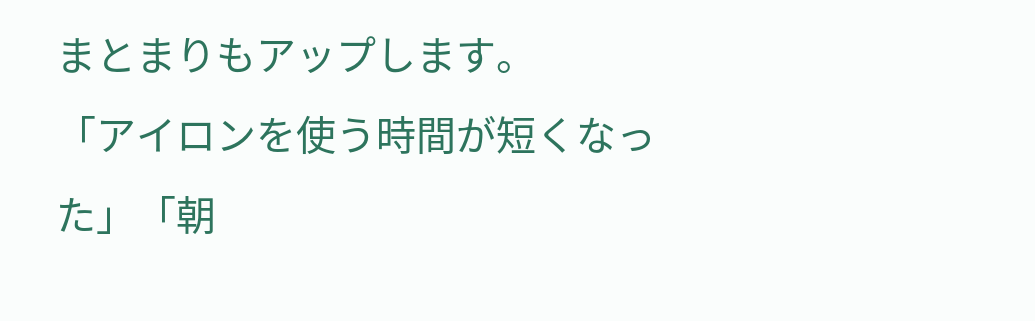まとまりもアップします。
「アイロンを使う時間が短くなった」「朝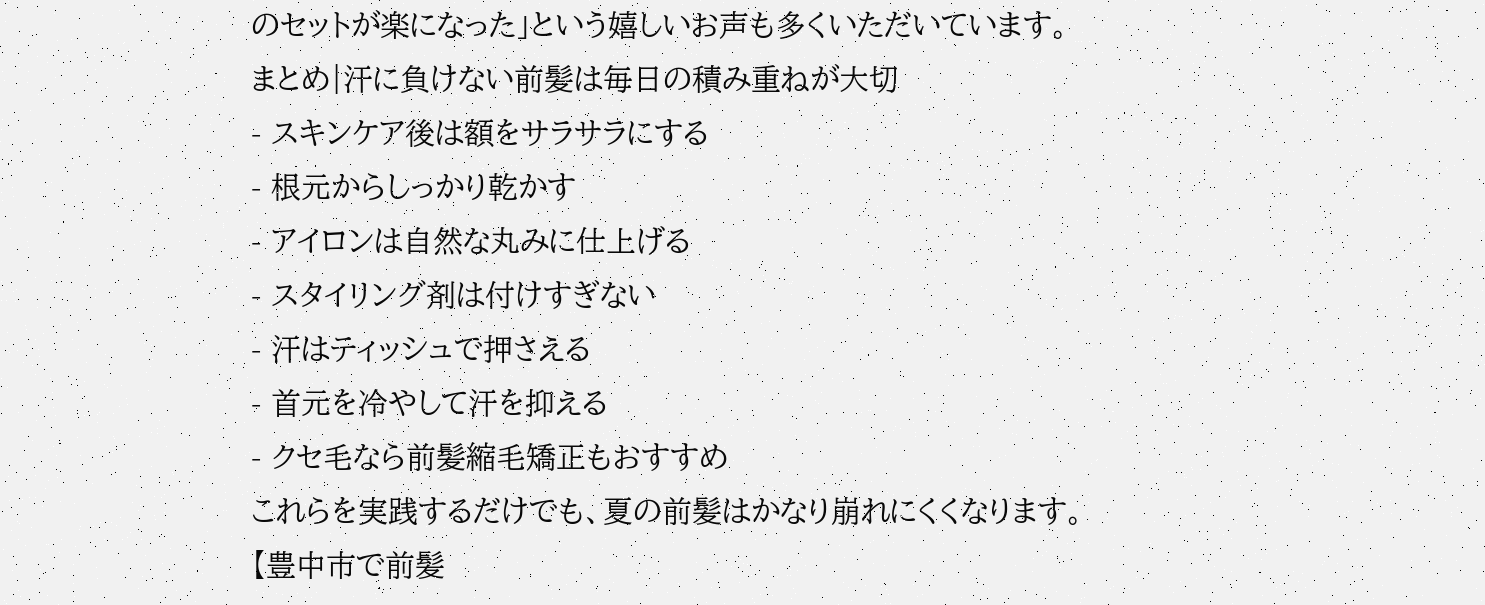のセットが楽になった」という嬉しいお声も多くいただいています。
まとめ|汗に負けない前髪は毎日の積み重ねが大切
- スキンケア後は額をサラサラにする
- 根元からしっかり乾かす
- アイロンは自然な丸みに仕上げる
- スタイリング剤は付けすぎない
- 汗はティッシュで押さえる
- 首元を冷やして汗を抑える
- クセ毛なら前髪縮毛矯正もおすすめ
これらを実践するだけでも、夏の前髪はかなり崩れにくくなります。
【豊中市で前髪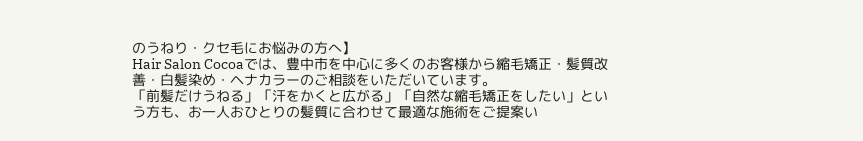のうねり・クセ毛にお悩みの方へ】
Hair Salon Cocoaでは、豊中市を中心に多くのお客様から縮毛矯正・髪質改善・白髪染め・ヘナカラーのご相談をいただいています。
「前髪だけうねる」「汗をかくと広がる」「自然な縮毛矯正をしたい」という方も、お一人おひとりの髪質に合わせて最適な施術をご提案い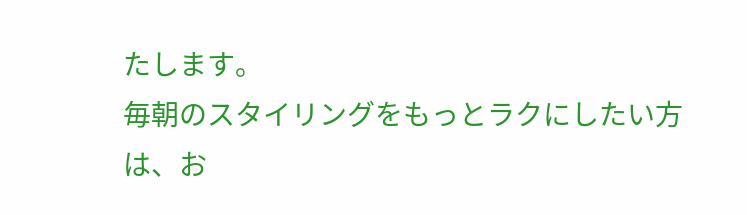たします。
毎朝のスタイリングをもっとラクにしたい方は、お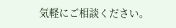気軽にご相談ください。